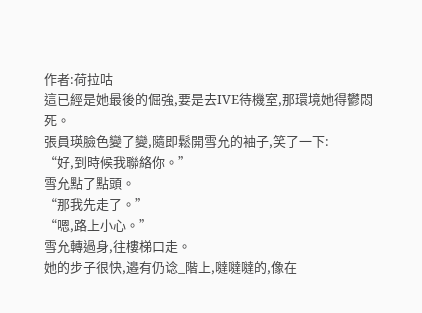作者:荷拉咕
這已經是她最後的倔強,要是去IVE待機室,那環境她得鬱悶死。
張員瑛臉色變了變,隨即鬆開雪允的袖子,笑了一下:
“好,到時候我聯絡你。”
雪允點了點頭。
“那我先走了。”
“嗯,路上小心。”
雪允轉過身,往樓梯口走。
她的步子很快,邉有仍谂_階上,噠噠噠的,像在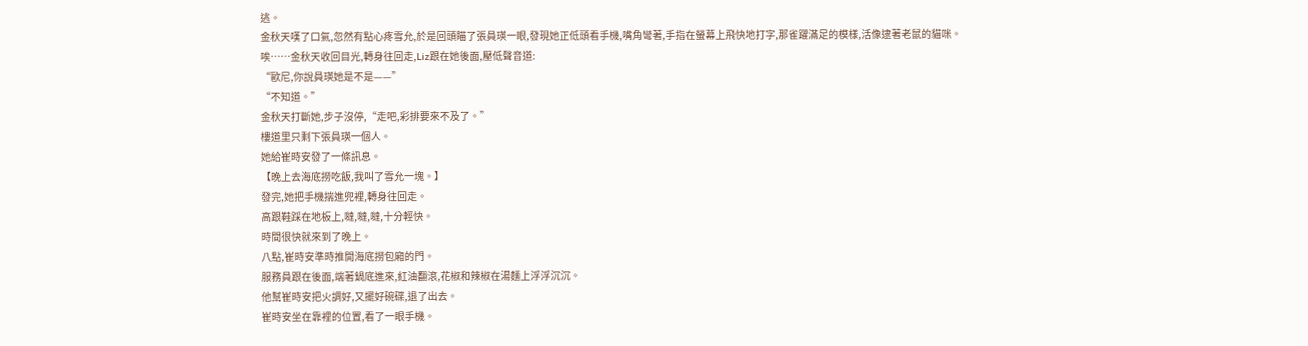逃。
金秋天嘆了口氣,忽然有點心疼雪允,於是回頭瞄了張員瑛一眼,發現她正低頭看手機,嘴角彎著,手指在螢幕上飛快地打字,那雀躍滿足的模樣,活像逮著老鼠的貓咪。
唉……金秋天收回目光,轉身往回走,Liz跟在她後面,壓低聲音道:
“歐尼,你說員瑛她是不是——”
“不知道。”
金秋天打斷她,步子沒停,“走吧,彩排要來不及了。”
樓道里只剩下張員瑛一個人。
她給崔時安發了一條訊息。
【晚上去海底撈吃飯,我叫了雪允一塊。】
發完,她把手機揣進兜裡,轉身往回走。
高跟鞋踩在地板上,噠,噠,噠,十分輕快。
時間很快就來到了晚上。
八點,崔時安準時推開海底撈包廂的門。
服務員跟在後面,端著鍋底進來,紅油翻滾,花椒和辣椒在湯麵上浮浮沉沉。
他幫崔時安把火調好,又擺好碗碟,退了出去。
崔時安坐在靠裡的位置,看了一眼手機。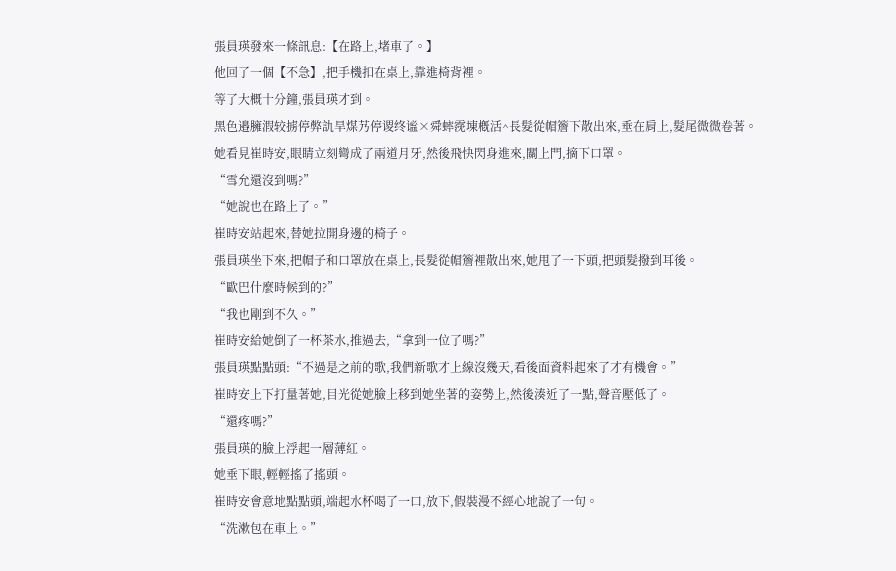張員瑛發來一條訊息:【在路上,堵車了。】
他回了一個【不急】,把手機扣在桌上,靠進椅背裡。
等了大概十分鐘,張員瑛才到。
黑色邉臃溊较掳停弊訅旱煤艿停谡终谧×舜蟀霃埬槪活^長髮從帽簷下散出來,垂在肩上,髮尾微微卷著。
她看見崔時安,眼睛立刻彎成了兩道月牙,然後飛快閃身進來,關上門,摘下口罩。
“雪允還沒到嗎?”
“她說也在路上了。”
崔時安站起來,替她拉開身邊的椅子。
張員瑛坐下來,把帽子和口罩放在桌上,長髮從帽簷裡散出來,她甩了一下頭,把頭髮撥到耳後。
“歐巴什麼時候到的?”
“我也剛到不久。”
崔時安給她倒了一杯茶水,推過去,“拿到一位了嗎?”
張員瑛點點頭:“不過是之前的歌,我們新歌才上線沒幾天,看後面資料起來了才有機會。”
崔時安上下打量著她,目光從她臉上移到她坐著的姿勢上,然後湊近了一點,聲音壓低了。
“還疼嗎?”
張員瑛的臉上浮起一層薄紅。
她垂下眼,輕輕搖了搖頭。
崔時安會意地點點頭,端起水杯喝了一口,放下,假裝漫不經心地說了一句。
“洗漱包在車上。”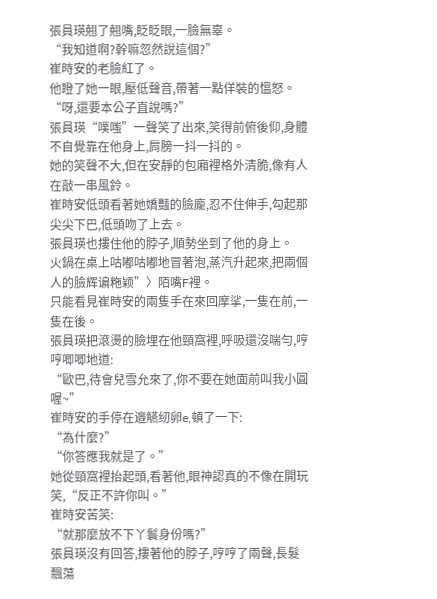張員瑛翹了翹嘴,眨眨眼,一臉無辜。
“我知道啊?幹嘛忽然說這個?”
崔時安的老臉紅了。
他瞪了她一眼,壓低聲音,帶著一點佯裝的慍怒。
“呀,還要本公子直說嗎?”
張員瑛“噗嗤”一聲笑了出來,笑得前俯後仰,身體不自覺靠在他身上,肩膀一抖一抖的。
她的笑聲不大,但在安靜的包廂裡格外清脆,像有人在敲一串風鈴。
崔時安低頭看著她嬌豔的臉龐,忍不住伸手,勾起那尖尖下巴,低頭吻了上去。
張員瑛也摟住他的脖子,順勢坐到了他的身上。
火鍋在桌上咕嘟咕嘟地冒著泡,蒸汽升起來,把兩個人的臉辉谝粚颖”〉陌嘴F裡。
只能看見崔時安的兩隻手在來回摩挲,一隻在前,一隻在後。
張員瑛把滾燙的臉埋在他頸窩裡,呼吸還沒喘勻,哼哼唧唧地道:
“歐巴,待會兒雪允來了,你不要在她面前叫我小圓喔~”
崔時安的手停在邉觾纫卵e,頓了一下:
“為什麼?”
“你答應我就是了。”
她從頸窩裡抬起頭,看著他,眼神認真的不像在開玩笑,“反正不許你叫。”
崔時安苦笑:
“就那麼放不下丫鬟身份嗎?”
張員瑛沒有回答,摟著他的脖子,哼哼了兩聲,長髮飄蕩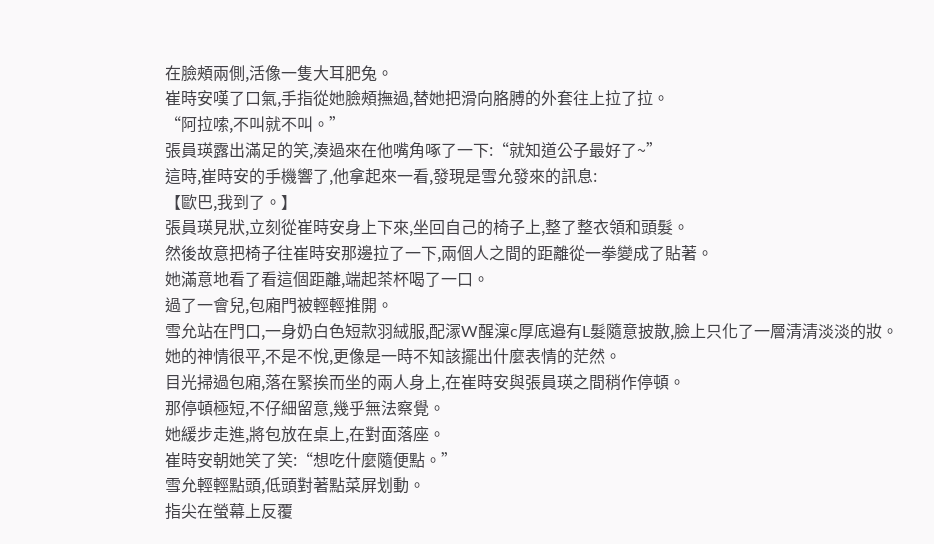在臉頰兩側,活像一隻大耳肥兔。
崔時安嘆了口氣,手指從她臉頰撫過,替她把滑向胳膊的外套往上拉了拉。
“阿拉嗦,不叫就不叫。”
張員瑛露出滿足的笑,湊過來在他嘴角啄了一下:“就知道公子最好了~”
這時,崔時安的手機響了,他拿起來一看,發現是雪允發來的訊息:
【歐巴,我到了。】
張員瑛見狀,立刻從崔時安身上下來,坐回自己的椅子上,整了整衣領和頭髮。
然後故意把椅子往崔時安那邊拉了一下,兩個人之間的距離從一拳變成了貼著。
她滿意地看了看這個距離,端起茶杯喝了一口。
過了一會兒,包廂門被輕輕推開。
雪允站在門口,一身奶白色短款羽絨服,配溕W醒澟c厚底邉有L髮隨意披散,臉上只化了一層清清淡淡的妝。
她的神情很平,不是不悅,更像是一時不知該擺出什麼表情的茫然。
目光掃過包廂,落在緊挨而坐的兩人身上,在崔時安與張員瑛之間稍作停頓。
那停頓極短,不仔細留意,幾乎無法察覺。
她緩步走進,將包放在桌上,在對面落座。
崔時安朝她笑了笑:“想吃什麼隨便點。”
雪允輕輕點頭,低頭對著點菜屏划動。
指尖在螢幕上反覆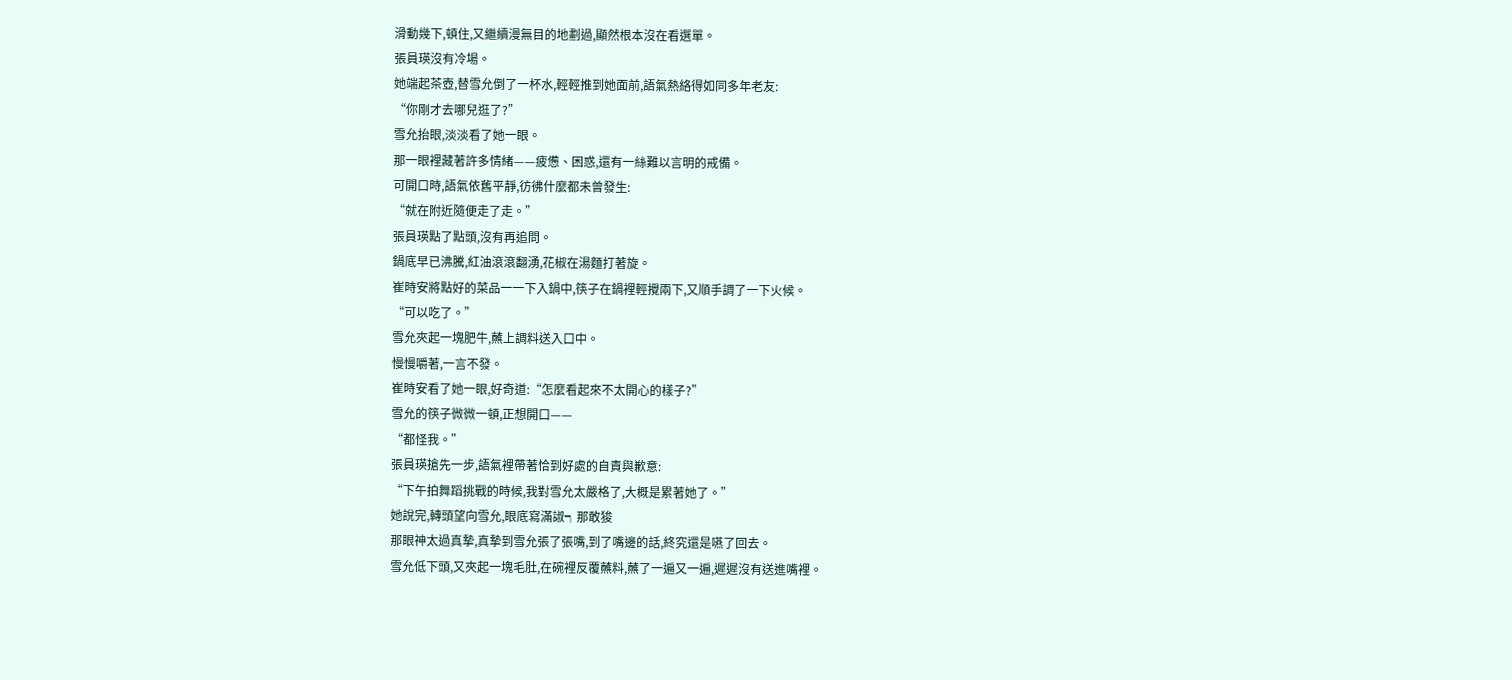滑動幾下,頓住,又繼續漫無目的地劃過,顯然根本沒在看選單。
張員瑛沒有冷場。
她端起茶壺,替雪允倒了一杯水,輕輕推到她面前,語氣熱絡得如同多年老友:
“你剛才去哪兒逛了?”
雪允抬眼,淡淡看了她一眼。
那一眼裡藏著許多情緒——疲憊、困惑,還有一絲難以言明的戒備。
可開口時,語氣依舊平靜,彷彿什麼都未曾發生:
“就在附近隨便走了走。”
張員瑛點了點頭,沒有再追問。
鍋底早已沸騰,紅油滾滾翻湧,花椒在湯麵打著旋。
崔時安將點好的菜品一一下入鍋中,筷子在鍋裡輕攪兩下,又順手調了一下火候。
“可以吃了。”
雪允夾起一塊肥牛,蘸上調料送入口中。
慢慢嚼著,一言不發。
崔時安看了她一眼,好奇道:“怎麼看起來不太開心的樣子?”
雪允的筷子微微一頓,正想開口——
“都怪我。”
張員瑛搶先一步,語氣裡帶著恰到好處的自責與歉意:
“下午拍舞蹈挑戰的時候,我對雪允太嚴格了,大概是累著她了。”
她說完,轉頭望向雪允,眼底寫滿諔┑那敢狻
那眼神太過真摯,真摯到雪允張了張嘴,到了嘴邊的話,終究還是嚥了回去。
雪允低下頭,又夾起一塊毛肚,在碗裡反覆蘸料,蘸了一遍又一遍,遲遲沒有送進嘴裡。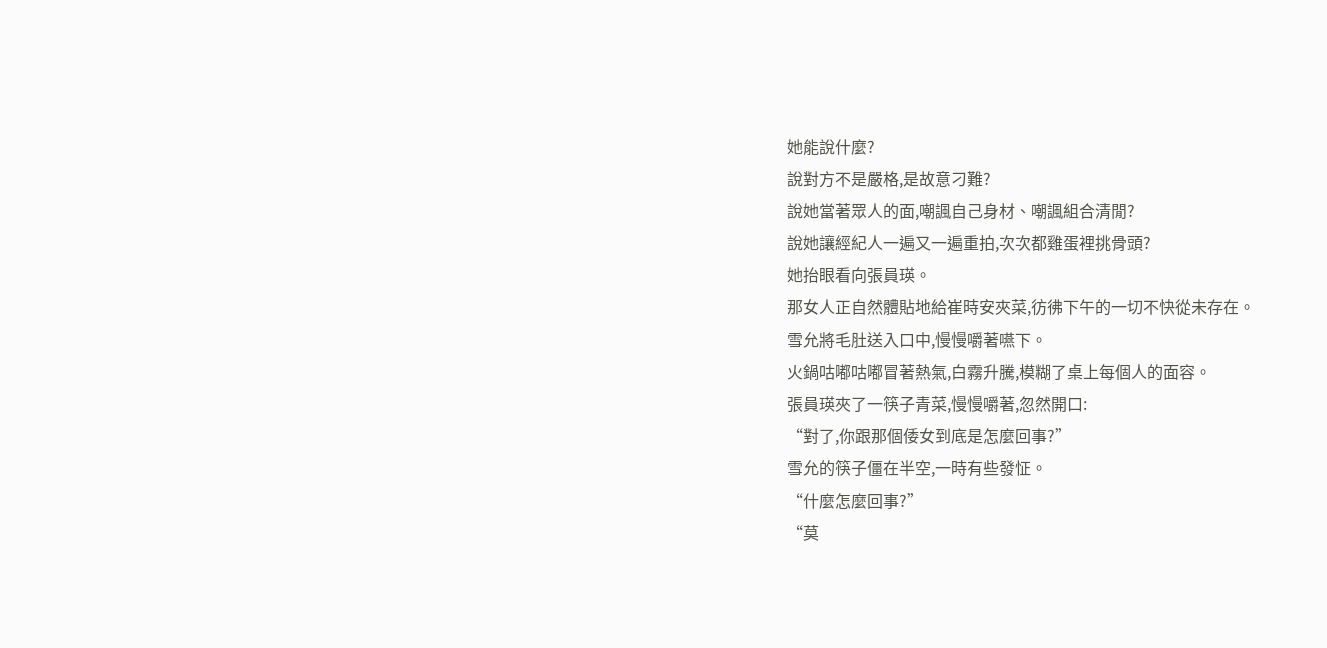她能說什麼?
說對方不是嚴格,是故意刁難?
說她當著眾人的面,嘲諷自己身材、嘲諷組合清閒?
說她讓經紀人一遍又一遍重拍,次次都雞蛋裡挑骨頭?
她抬眼看向張員瑛。
那女人正自然體貼地給崔時安夾菜,彷彿下午的一切不快從未存在。
雪允將毛肚送入口中,慢慢嚼著嚥下。
火鍋咕嘟咕嘟冒著熱氣,白霧升騰,模糊了桌上每個人的面容。
張員瑛夾了一筷子青菜,慢慢嚼著,忽然開口:
“對了,你跟那個倭女到底是怎麼回事?”
雪允的筷子僵在半空,一時有些發怔。
“什麼怎麼回事?”
“莫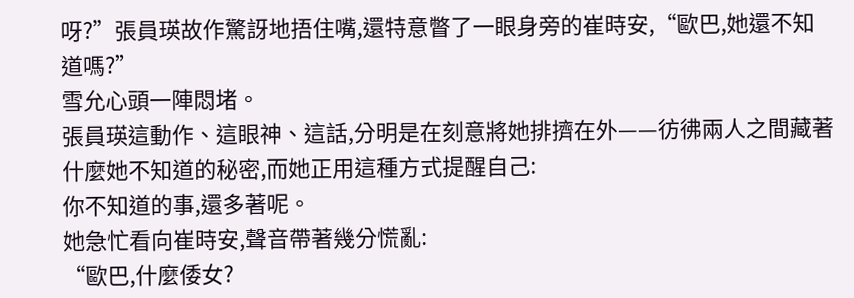呀?”張員瑛故作驚訝地捂住嘴,還特意瞥了一眼身旁的崔時安,“歐巴,她還不知道嗎?”
雪允心頭一陣悶堵。
張員瑛這動作、這眼神、這話,分明是在刻意將她排擠在外——彷彿兩人之間藏著什麼她不知道的秘密,而她正用這種方式提醒自己:
你不知道的事,還多著呢。
她急忙看向崔時安,聲音帶著幾分慌亂:
“歐巴,什麼倭女?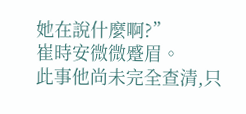她在說什麼啊?”
崔時安微微蹙眉。
此事他尚未完全查清,只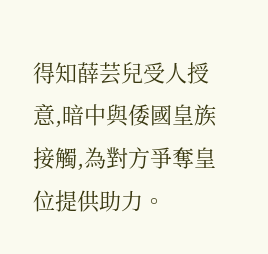得知薛芸兒受人授意,暗中與倭國皇族接觸,為對方爭奪皇位提供助力。